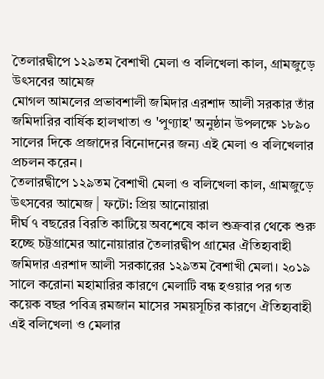তৈলারদ্বীপে ১২৯তম বৈশাখী মেলা ও বলিখেলা কাল, গ্রামজুড়ে উৎসবের আমেজ
মোগল আমলের প্রভাবশালী জমিদার এরশাদ আলী সরকার তাঁর জমিদারির বার্ষিক হালখাতা ও 'পুণ্যাহ' অনুষ্ঠান উপলক্ষে ১৮৯০ সালের দিকে প্রজাদের বিনোদনের জন্য এই মেলা ও বলিখেলার প্রচলন করেন।
তৈলারদ্বীপে ১২৯তম বৈশাখী মেলা ও বলিখেলা কাল, গ্রামজুড়ে উৎসবের আমেজ | ফটো: প্রিয় আনোয়ারা
দীর্ঘ ৭ বছরের বিরতি কাটিয়ে অবশেষে কাল শুক্রবার থেকে শুরু হচ্ছে চট্টগ্রামের আনোয়ারার তৈলারদ্বীপ গ্রামের ঐতিহ্যবাহী জমিদার এরশাদ আলী সরকারের ১২৯তম বৈশাখী মেলা। ২০১৯ সালে করোনা মহামারির কারণে মেলাটি বন্ধ হওয়ার পর গত কয়েক বছর পবিত্র রমজান মাসের সময়সূচির কারণে ঐতিহ্যবাহী এই বলিখেলা ও মেলার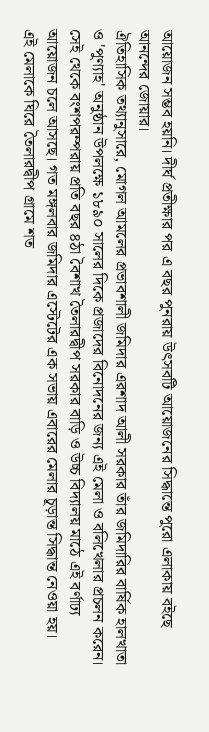আয়োজন সম্ভব হয়নি। দীর্ঘ প্রতীক্ষার পর এ বছর পুনরায় উৎসবটি আয়োজনের সিদ্ধান্তে পুরো এলাকায় বইছে আনন্দের জোয়ার।
ঐতিহাসিক তথ্যানুসারে, মোগল আমলের প্রভাবশালী জমিদার এরশাদ আলী সরকার তাঁর জমিদারির বার্ষিক হালখাতা ও 'পুণ্যাহ' অনুষ্ঠান উপলক্ষে ১৮৯০ সালের দিকে প্রজাদের বিনোদনের জন্য এই মেলা ও বলিখেলার প্রচলন করেন। সেই থেকে বংশপরম্পরায় প্রতি বছর ৪ঠা বৈশাখ তৈলারদ্বীপ সরকার বাড়ি ও উচ্চ বিদ্যালয় মাঠে এই বর্ণাঢ্য আয়োজন চলে আসছে। গত মঙ্গলবার জমিদার এস্টেটের এক সভায় এবারের মেলার চূড়ান্ত সিদ্ধান্ত নেওয়া হয়।
এই মেলাকে ঘিরে তৈলারদ্বীপ গ্রামে শত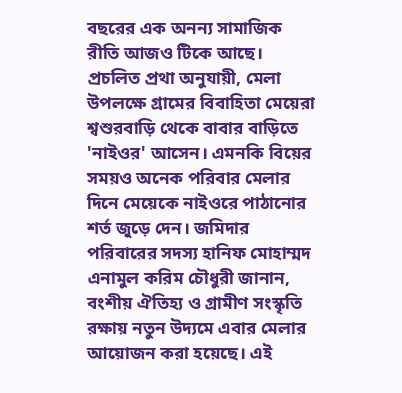বছরের এক অনন্য সামাজিক রীতি আজও টিকে আছে। প্রচলিত প্রথা অনুযায়ী, মেলা উপলক্ষে গ্রামের বিবাহিতা মেয়েরা শ্বশুরবাড়ি থেকে বাবার বাড়িতে 'নাইওর' আসেন। এমনকি বিয়ের সময়ও অনেক পরিবার মেলার দিনে মেয়েকে নাইওরে পাঠানোর শর্ত জুড়ে দেন। জমিদার পরিবারের সদস্য হানিফ মোহাম্মদ এনামুল করিম চৌধুরী জানান, বংশীয় ঐতিহ্য ও গ্রামীণ সংস্কৃতি রক্ষায় নতুন উদ্যমে এবার মেলার আয়োজন করা হয়েছে। এই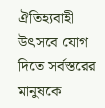ঐতিহ্যবাহী উৎসবে যোগ দিতে সর্বস্তরের মানুষকে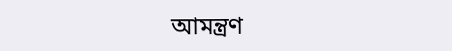আমন্ত্রণ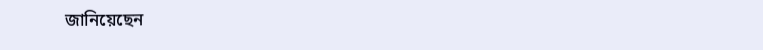জানিয়েছেন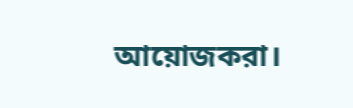আয়োজকরা।